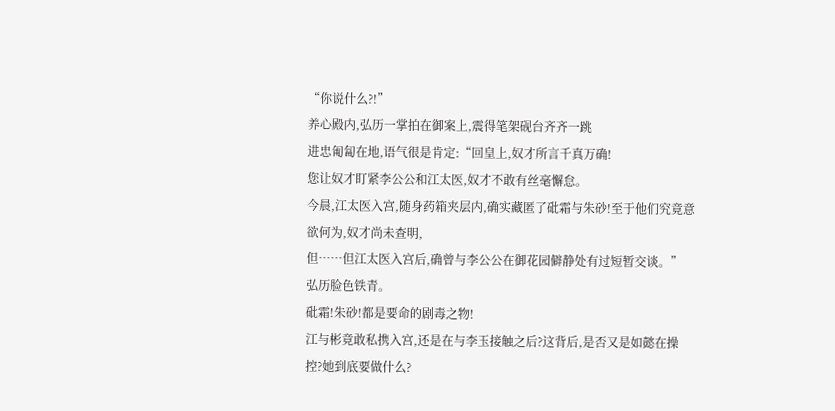“你说什么?!”
养心殿内,弘历一掌拍在御案上,震得笔架砚台齐齐一跳
进忠匍匐在地,语气很是肯定:“回皇上,奴才所言千真万确!
您让奴才盯紧李公公和江太医,奴才不敢有丝毫懈怠。
今晨,江太医入宫,随身药箱夹层内,确实藏匿了砒霜与朱砂!至于他们究竟意欲何为,奴才尚未查明,
但……但江太医入宫后,确曾与李公公在御花园僻静处有过短暂交谈。”
弘历脸色铁青。
砒霜!朱砂!都是要命的剧毒之物!
江与彬竟敢私携入宫,还是在与李玉接触之后?这背后,是否又是如懿在操控?她到底要做什么?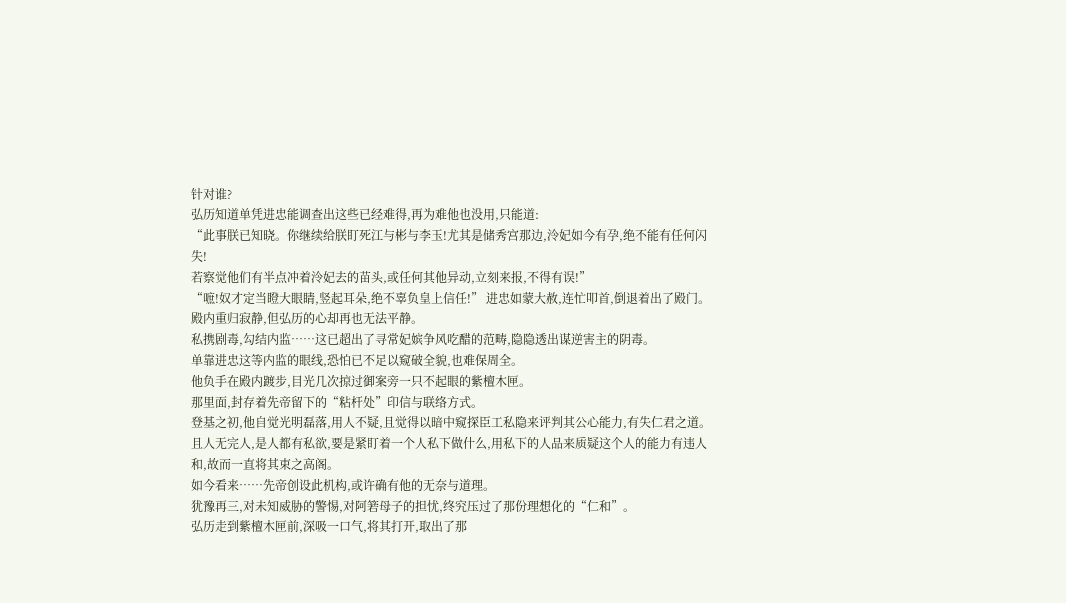针对谁?
弘历知道单凭进忠能调查出这些已经难得,再为难他也没用,只能道:
“此事朕已知晓。你继续给朕盯死江与彬与李玉!尤其是储秀宫那边,泠妃如今有孕,绝不能有任何闪失!
若察觉他们有半点冲着泠妃去的苗头,或任何其他异动,立刻来报,不得有误!”
“嗻!奴才定当瞪大眼睛,竖起耳朵,绝不辜负皇上信任!” 进忠如蒙大赦,连忙叩首,倒退着出了殿门。
殿内重归寂静,但弘历的心却再也无法平静。
私携剧毒,勾结内监……这已超出了寻常妃嫔争风吃醋的范畴,隐隐透出谋逆害主的阴毒。
单靠进忠这等内监的眼线,恐怕已不足以窥破全貌,也难保周全。
他负手在殿内踱步,目光几次掠过御案旁一只不起眼的紫檀木匣。
那里面,封存着先帝留下的“粘杆处”印信与联络方式。
登基之初,他自觉光明磊落,用人不疑,且觉得以暗中窥探臣工私隐来评判其公心能力,有失仁君之道。
且人无完人,是人都有私欲,要是紧盯着一个人私下做什么,用私下的人品来质疑这个人的能力有违人和,故而一直将其束之高阁。
如今看来……先帝创设此机构,或许确有他的无奈与道理。
犹豫再三,对未知威胁的警惕,对阿箬母子的担忧,终究压过了那份理想化的“仁和”。
弘历走到紫檀木匣前,深吸一口气,将其打开,取出了那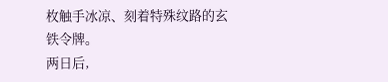枚触手冰凉、刻着特殊纹路的玄铁令牌。
两日后,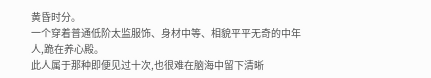黄昏时分。
一个穿着普通低阶太监服饰、身材中等、相貌平平无奇的中年人,跪在养心殿。
此人属于那种即便见过十次,也很难在脑海中留下清晰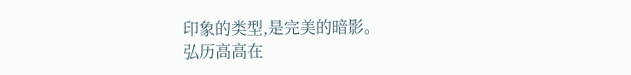印象的类型,是完美的暗影。
弘历高高在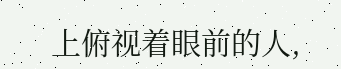上俯视着眼前的人,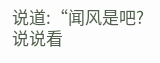说道:“闻风是吧?说说看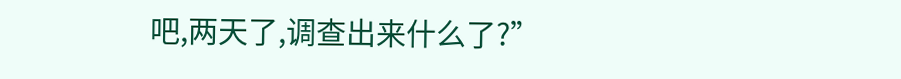吧,两天了,调查出来什么了?”